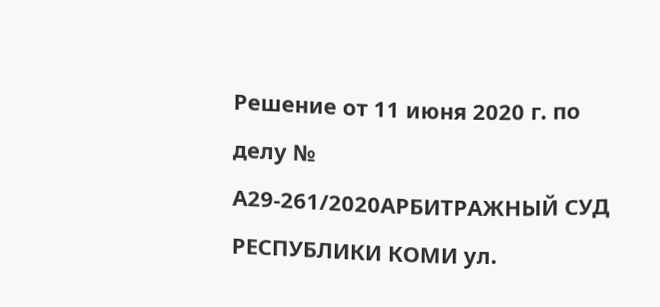Решение от 11 июня 2020 г. по делу № А29-261/2020АРБИТРАЖНЫЙ СУД РЕСПУБЛИКИ КОМИ ул.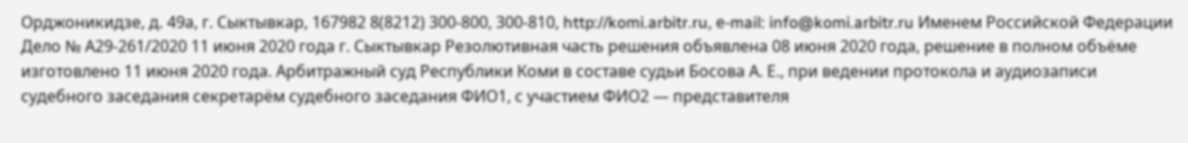Орджоникидзе, д. 49а, г. Сыктывкар, 167982 8(8212) 300-800, 300-810, http://komi.arbitr.ru, е-mail: info@komi.arbitr.ru Именем Российской Федерации Дело № А29-261/2020 11 июня 2020 года г. Сыктывкар Резолютивная часть решения объявлена 08 июня 2020 года, решение в полном объёме изготовлено 11 июня 2020 года. Арбитражный суд Республики Коми в составе судьи Босова А. Е., при ведении протокола и аудиозаписи судебного заседания секретарём судебного заседания ФИО1, с участием ФИО2 — представителя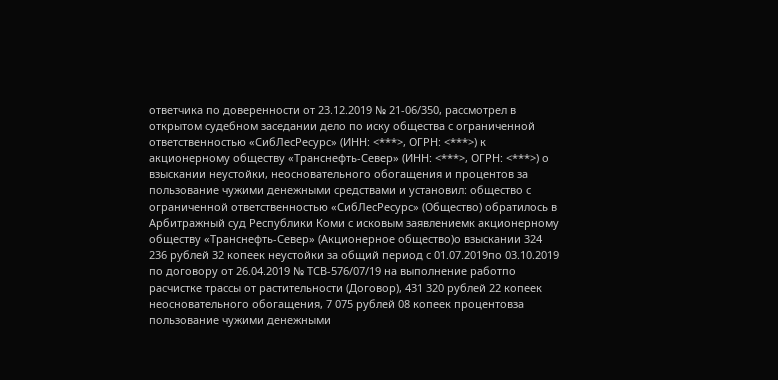ответчика по доверенности от 23.12.2019 № 21-06/350, рассмотрел в открытом судебном заседании дело по иску общества с ограниченной ответственностью «СибЛесРесурс» (ИНН: <***>, ОГРН: <***>) к акционерному обществу «Транснефть-Север» (ИНН: <***>, ОГРН: <***>) о взыскании неустойки, неосновательного обогащения и процентов за пользование чужими денежными средствами и установил: общество с ограниченной ответственностью «СибЛесРесурс» (Общество) обратилось в Арбитражный суд Республики Коми с исковым заявлениемк акционерному обществу «Транснефть-Север» (Акционерное общество)о взыскании 324 236 рублей 32 копеек неустойки за общий период с 01.07.2019по 03.10.2019 по договору от 26.04.2019 № ТСВ-576/07/19 на выполнение работпо расчистке трассы от растительности (Договор), 431 320 рублей 22 копеек неосновательного обогащения, 7 075 рублей 08 копеек процентовза пользование чужими денежными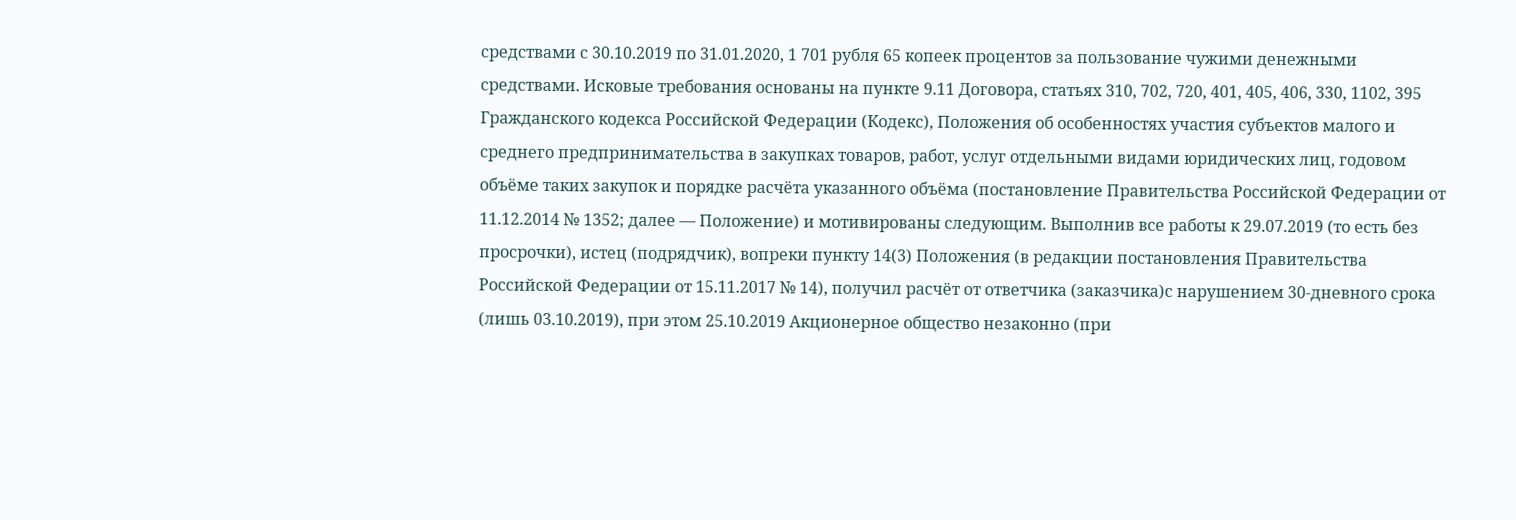средствами с 30.10.2019 по 31.01.2020, 1 701 рубля 65 копеек процентов за пользование чужими денежными средствами. Исковые требования основаны на пункте 9.11 Договора, статьях 310, 702, 720, 401, 405, 406, 330, 1102, 395 Гражданского кодекса Российской Федерации (Кодекс), Положения об особенностях участия субъектов малого и среднего предпринимательства в закупках товаров, работ, услуг отдельными видами юридических лиц, годовом объёме таких закупок и порядке расчёта указанного объёма (постановление Правительства Российской Федерации от 11.12.2014 № 1352; далее — Положение) и мотивированы следующим. Выполнив все работы к 29.07.2019 (то есть без просрочки), истец (подрядчик), вопреки пункту 14(3) Положения (в редакции постановления Правительства Российской Федерации от 15.11.2017 № 14), получил расчёт от ответчика (заказчика)с нарушением 30-дневного срока (лишь 03.10.2019), при этом 25.10.2019 Акционерное общество незаконно (при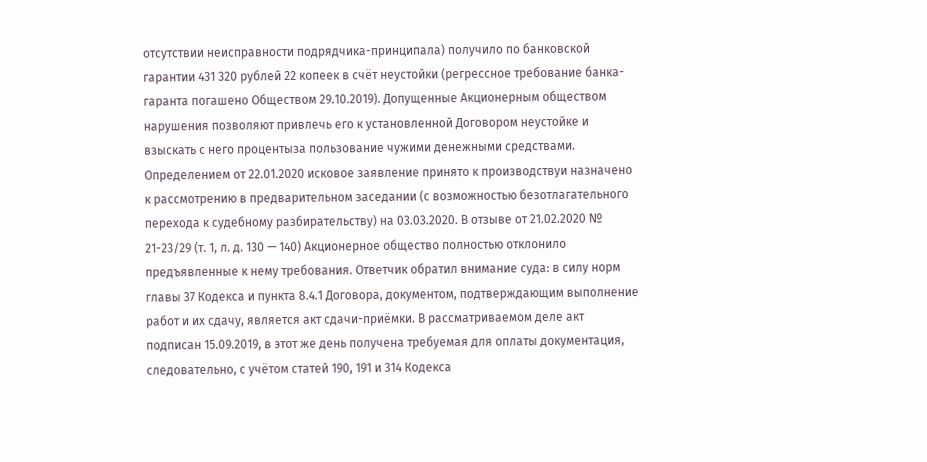отсутствии неисправности подрядчика-принципала) получило по банковской гарантии 431 320 рублей 22 копеек в счёт неустойки (регрессное требование банка-гаранта погашено Обществом 29.10.2019). Допущенные Акционерным обществом нарушения позволяют привлечь его к установленной Договором неустойке и взыскать с него процентыза пользование чужими денежными средствами. Определением от 22.01.2020 исковое заявление принято к производствуи назначено к рассмотрению в предварительном заседании (с возможностью безотлагательного перехода к судебному разбирательству) на 03.03.2020. В отзыве от 21.02.2020 № 21-23/29 (т. 1, л. д. 130 — 140) Акционерное общество полностью отклонило предъявленные к нему требования. Ответчик обратил внимание суда: в силу норм главы 37 Кодекса и пункта 8.4.1 Договора, документом, подтверждающим выполнение работ и их сдачу, является акт сдачи-приёмки. В рассматриваемом деле акт подписан 15.09.2019, в этот же день получена требуемая для оплаты документация, следовательно, с учётом статей 190, 191 и 314 Кодекса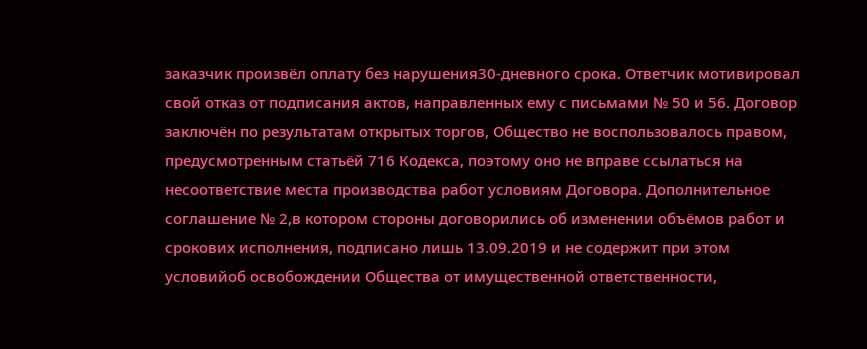заказчик произвёл оплату без нарушения30-дневного срока. Ответчик мотивировал свой отказ от подписания актов, направленных ему с письмами № 50 и 56. Договор заключён по результатам открытых торгов, Общество не воспользовалось правом, предусмотренным статьёй 716 Кодекса, поэтому оно не вправе ссылаться на несоответствие места производства работ условиям Договора. Дополнительное соглашение № 2,в котором стороны договорились об изменении объёмов работ и срокових исполнения, подписано лишь 13.09.2019 и не содержит при этом условийоб освобождении Общества от имущественной ответственности,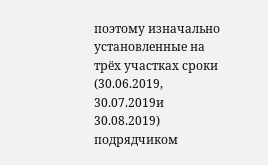поэтому изначально установленные на трёх участках сроки (30.06.2019, 30.07.2019и 30.08.2019) подрядчиком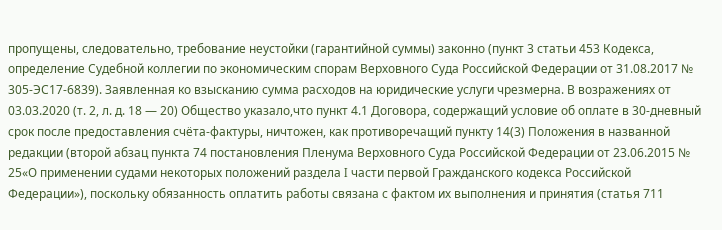пропущены, следовательно, требование неустойки (гарантийной суммы) законно (пункт 3 статьи 453 Кодекса, определение Судебной коллегии по экономическим спорам Верховного Суда Российской Федерации от 31.08.2017 № 305-ЭС17-6839). Заявленная ко взысканию сумма расходов на юридические услуги чрезмерна. В возражениях от 03.03.2020 (т. 2, л. д. 18 — 20) Общество указало,что пункт 4.1 Договора, содержащий условие об оплате в 30-дневный срок после предоставления счёта-фактуры, ничтожен, как противоречащий пункту 14(3) Положения в названной редакции (второй абзац пункта 74 постановления Пленума Верховного Суда Российской Федерации от 23.06.2015 № 25«О применении судами некоторых положений раздела I части первой Гражданского кодекса Российской Федерации»), поскольку обязанность оплатить работы связана с фактом их выполнения и принятия (статья 711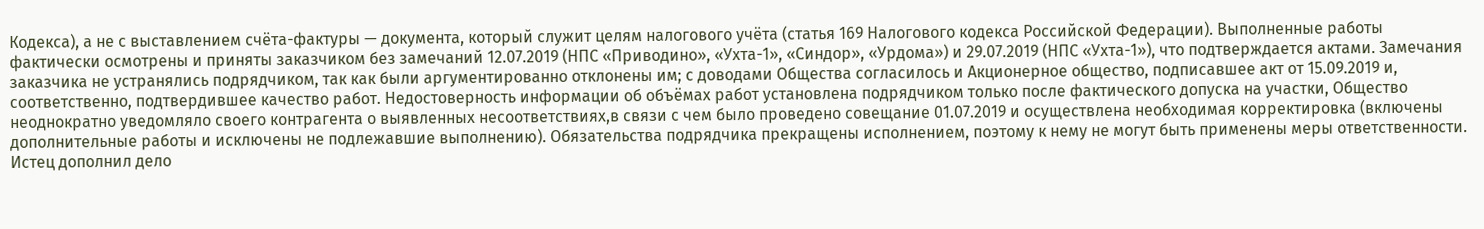Кодекса), а не с выставлением счёта-фактуры — документа, который служит целям налогового учёта (статья 169 Налогового кодекса Российской Федерации). Выполненные работы фактически осмотрены и приняты заказчиком без замечаний 12.07.2019 (НПС «Приводино», «Ухта-1», «Синдор», «Урдома») и 29.07.2019 (НПС «Ухта-1»), что подтверждается актами. Замечания заказчика не устранялись подрядчиком, так как были аргументированно отклонены им; с доводами Общества согласилось и Акционерное общество, подписавшее акт от 15.09.2019 и, соответственно, подтвердившее качество работ. Недостоверность информации об объёмах работ установлена подрядчиком только после фактического допуска на участки, Общество неоднократно уведомляло своего контрагента о выявленных несоответствиях,в связи с чем было проведено совещание 01.07.2019 и осуществлена необходимая корректировка (включены дополнительные работы и исключены не подлежавшие выполнению). Обязательства подрядчика прекращены исполнением, поэтому к нему не могут быть применены меры ответственности. Истец дополнил дело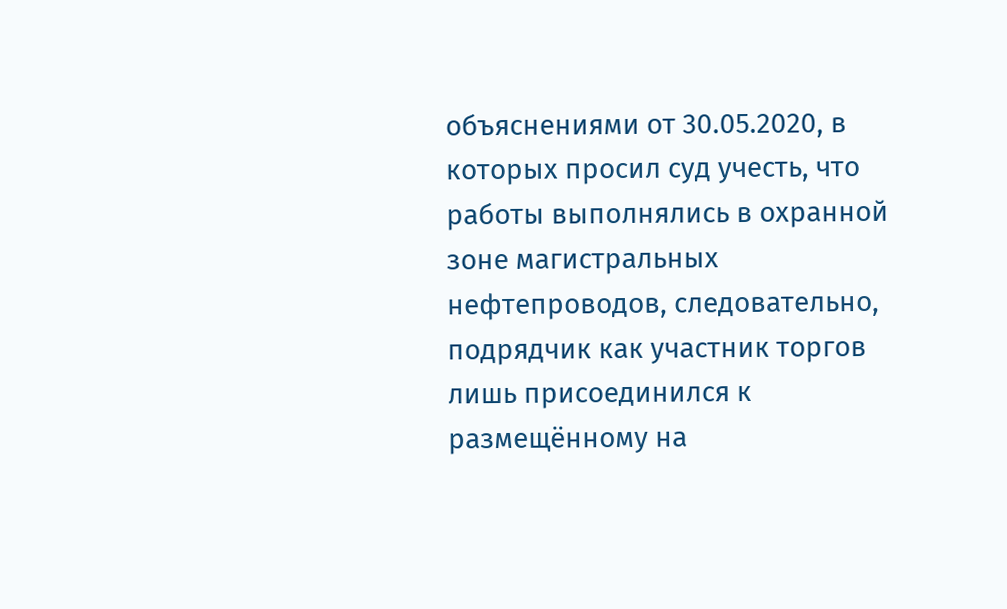объяснениями от 30.05.2020, в которых просил суд учесть, что работы выполнялись в охранной зоне магистральных нефтепроводов, следовательно, подрядчик как участник торгов лишь присоединился к размещённому на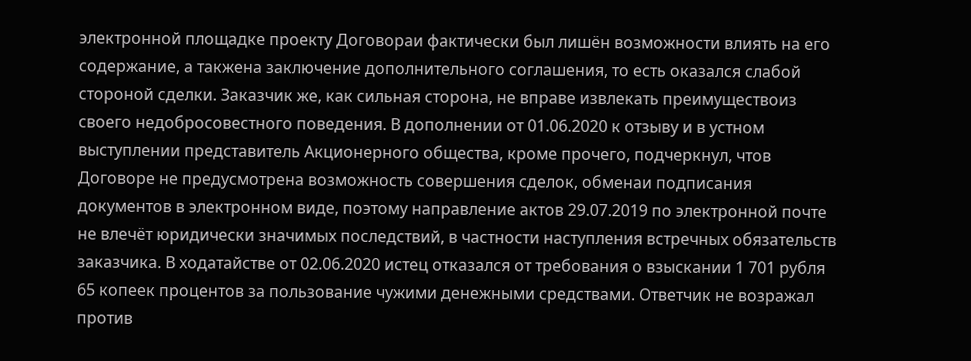электронной площадке проекту Договораи фактически был лишён возможности влиять на его содержание, а такжена заключение дополнительного соглашения, то есть оказался слабой стороной сделки. Заказчик же, как сильная сторона, не вправе извлекать преимуществоиз своего недобросовестного поведения. В дополнении от 01.06.2020 к отзыву и в устном выступлении представитель Акционерного общества, кроме прочего, подчеркнул, чтов Договоре не предусмотрена возможность совершения сделок, обменаи подписания документов в электронном виде, поэтому направление актов 29.07.2019 по электронной почте не влечёт юридически значимых последствий, в частности наступления встречных обязательств заказчика. В ходатайстве от 02.06.2020 истец отказался от требования о взыскании 1 701 рубля 65 копеек процентов за пользование чужими денежными средствами. Ответчик не возражал против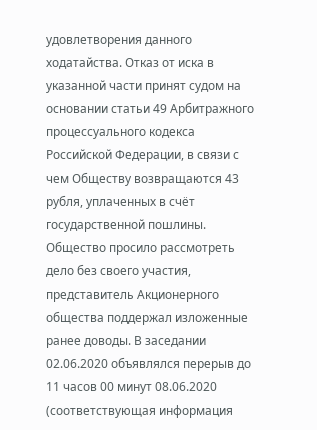удовлетворения данного ходатайства. Отказ от иска в указанной части принят судом на основании статьи 49 Арбитражного процессуального кодекса Российской Федерации, в связи с чем Обществу возвращаются 43 рубля, уплаченных в счёт государственной пошлины. Общество просило рассмотреть дело без своего участия, представитель Акционерного общества поддержал изложенные ранее доводы. В заседании 02.06.2020 объявлялся перерыв до 11 часов 00 минут 08.06.2020 (соответствующая информация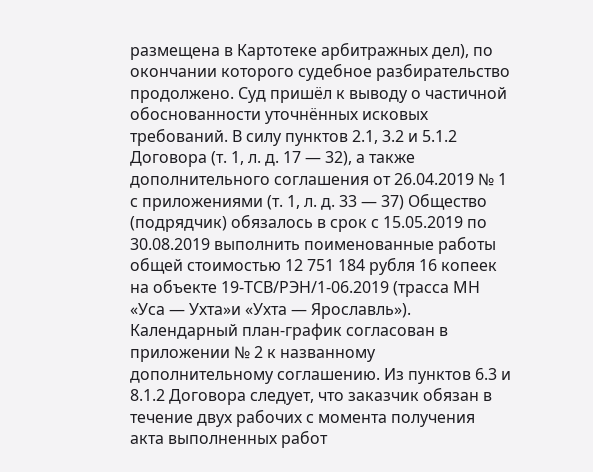размещена в Картотеке арбитражных дел), по окончании которого судебное разбирательство продолжено. Суд пришёл к выводу о частичной обоснованности уточнённых исковых требований. В силу пунктов 2.1, 3.2 и 5.1.2 Договора (т. 1, л. д. 17 — 32), а также дополнительного соглашения от 26.04.2019 № 1 с приложениями (т. 1, л. д. 33 — 37) Общество (подрядчик) обязалось в срок с 15.05.2019 по 30.08.2019 выполнить поименованные работы общей стоимостью 12 751 184 рубля 16 копеек на объекте 19-ТСВ/РЭН/1-06.2019 (трасса МН «Уса — Ухта»и «Ухта — Ярославль»). Календарный план-график согласован в приложении № 2 к названному дополнительному соглашению. Из пунктов 6.3 и 8.1.2 Договора следует, что заказчик обязан в течение двух рабочих с момента получения акта выполненных работ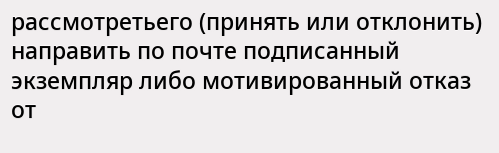рассмотретьего (принять или отклонить) направить по почте подписанный экземпляр либо мотивированный отказ от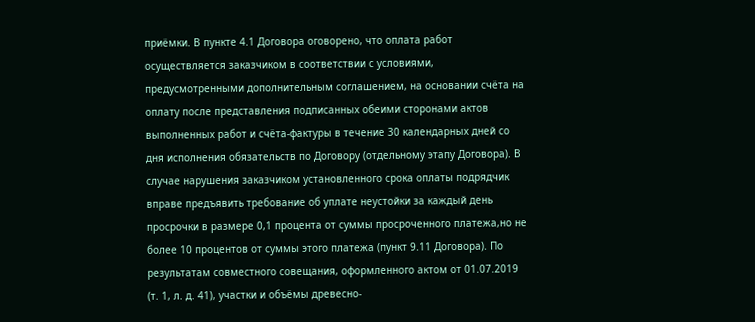приёмки. В пункте 4.1 Договора оговорено, что оплата работ осуществляется заказчиком в соответствии с условиями, предусмотренными дополнительным соглашением, на основании счёта на оплату после представления подписанных обеими сторонами актов выполненных работ и счёта-фактуры в течение 30 календарных дней со дня исполнения обязательств по Договору (отдельному этапу Договора). В случае нарушения заказчиком установленного срока оплаты подрядчик вправе предъявить требование об уплате неустойки за каждый день просрочки в размере 0,1 процента от суммы просроченного платежа,но не более 10 процентов от суммы этого платежа (пункт 9.11 Договора). По результатам совместного совещания, оформленного актом от 01.07.2019 (т. 1, л. д. 41), участки и объёмы древесно-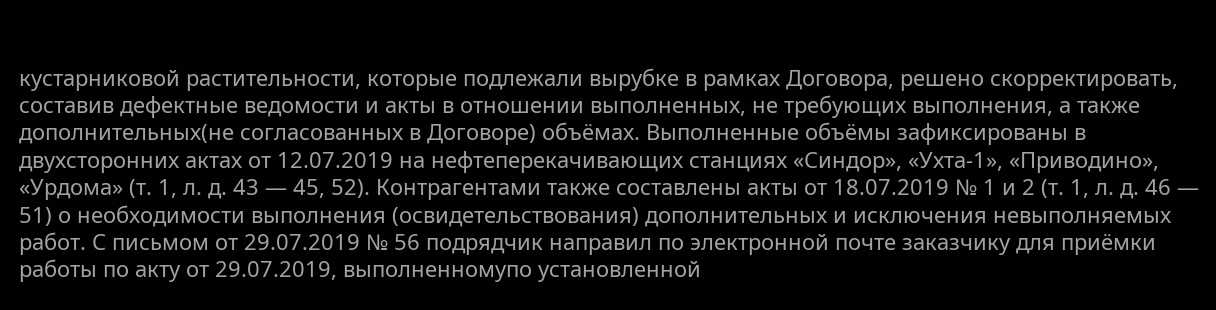кустарниковой растительности, которые подлежали вырубке в рамках Договора, решено скорректировать, составив дефектные ведомости и акты в отношении выполненных, не требующих выполнения, а также дополнительных(не согласованных в Договоре) объёмах. Выполненные объёмы зафиксированы в двухсторонних актах от 12.07.2019 на нефтеперекачивающих станциях «Синдор», «Ухта-1», «Приводино», «Урдома» (т. 1, л. д. 43 — 45, 52). Контрагентами также составлены акты от 18.07.2019 № 1 и 2 (т. 1, л. д. 46 — 51) о необходимости выполнения (освидетельствования) дополнительных и исключения невыполняемых работ. С письмом от 29.07.2019 № 56 подрядчик направил по электронной почте заказчику для приёмки работы по акту от 29.07.2019, выполненномупо установленной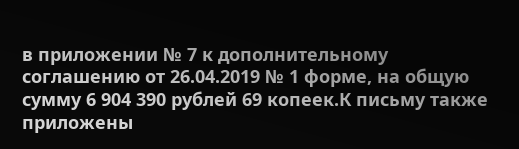в приложении № 7 к дополнительному соглашению от 26.04.2019 № 1 форме, на общую сумму 6 904 390 рублей 69 копеек.К письму также приложены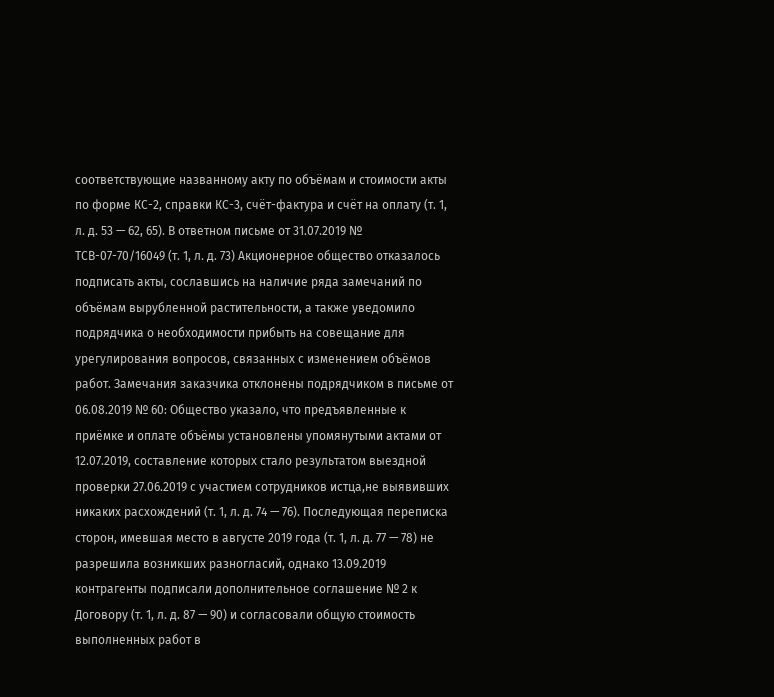соответствующие названному акту по объёмам и стоимости акты по форме КС-2, справки КС-3, счёт-фактура и счёт на оплату (т. 1, л. д. 53 — 62, 65). В ответном письме от 31.07.2019 № ТСВ-07-70/16049 (т. 1, л. д. 73) Акционерное общество отказалось подписать акты, сославшись на наличие ряда замечаний по объёмам вырубленной растительности, а также уведомило подрядчика о необходимости прибыть на совещание для урегулирования вопросов, связанных с изменением объёмов работ. Замечания заказчика отклонены подрядчиком в письме от 06.08.2019 № 60: Общество указало, что предъявленные к приёмке и оплате объёмы установлены упомянутыми актами от 12.07.2019, составление которых стало результатом выездной проверки 27.06.2019 с участием сотрудников истца,не выявивших никаких расхождений (т. 1, л. д. 74 — 76). Последующая переписка сторон, имевшая место в августе 2019 года (т. 1, л. д. 77 — 78) не разрешила возникших разногласий, однако 13.09.2019 контрагенты подписали дополнительное соглашение № 2 к Договору (т. 1, л. д. 87 — 90) и согласовали общую стоимость выполненных работ в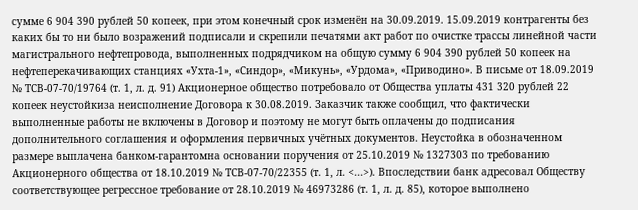сумме 6 904 390 рублей 50 копеек, при этом конечный срок изменён на 30.09.2019. 15.09.2019 контрагенты без каких бы то ни было возражений подписали и скрепили печатями акт работ по очистке трассы линейной части магистрального нефтепровода, выполненных подрядчиком на общую сумму 6 904 390 рублей 50 копеек на нефтеперекачивающих станциях «Ухта-1», «Синдор», «Микунь», «Урдома», «Приводино». В письме от 18.09.2019 № ТСВ-07-70/19764 (т. 1, л. д. 91) Акционерное общество потребовало от Общества уплаты 431 320 рублей 22 копеек неустойкиза неисполнение Договора к 30.08.2019. Заказчик также сообщил, что фактически выполненные работы не включены в Договор и поэтому не могут быть оплачены до подписания дополнительного соглашения и оформления первичных учётных документов. Неустойка в обозначенном размере выплачена банком-гарантомна основании поручения от 25.10.2019 № 1327303 по требованию Акционерного общества от 18.10.2019 № ТСВ-07-70/22355 (т. 1, л. <...>). Впоследствии банк адресовал Обществу соответствующее регрессное требование от 28.10.2019 № 46973286 (т. 1, л. д. 85), которое выполнено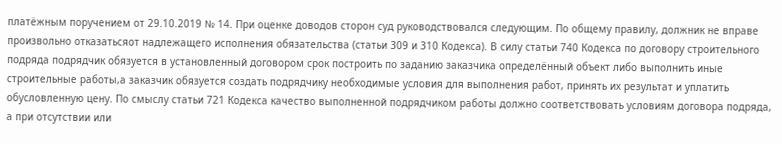платёжным поручением от 29.10.2019 № 14. При оценке доводов сторон суд руководствовался следующим. По общему правилу, должник не вправе произвольно отказатьсяот надлежащего исполнения обязательства (статьи 309 и 310 Кодекса). В силу статьи 740 Кодекса по договору строительного подряда подрядчик обязуется в установленный договором срок построить по заданию заказчика определённый объект либо выполнить иные строительные работы,а заказчик обязуется создать подрядчику необходимые условия для выполнения работ, принять их результат и уплатить обусловленную цену. По смыслу статьи 721 Кодекса качество выполненной подрядчиком работы должно соответствовать условиям договора подряда, а при отсутствии или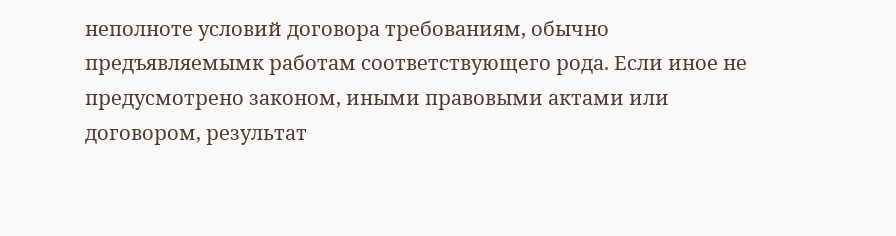неполноте условий договора требованиям, обычно предъявляемымк работам соответствующего рода. Если иное не предусмотрено законом, иными правовыми актами или договором, результат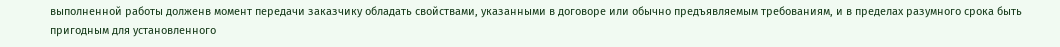выполненной работы долженв момент передачи заказчику обладать свойствами, указанными в договоре или обычно предъявляемым требованиям, и в пределах разумного срока быть пригодным для установленного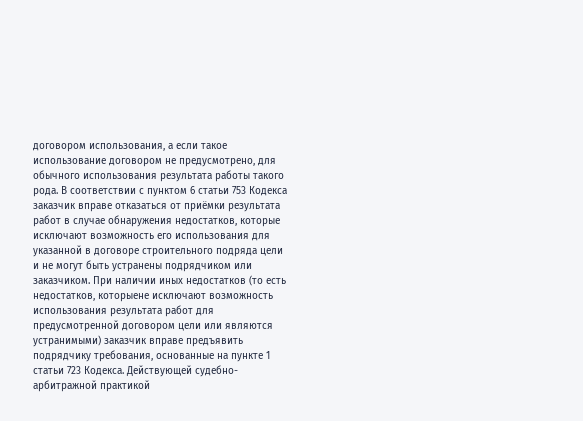договором использования, а если такое использование договором не предусмотрено, для обычного использования результата работы такого рода. В соответствии с пунктом 6 статьи 753 Кодекса заказчик вправе отказаться от приёмки результата работ в случае обнаружения недостатков, которые исключают возможность его использования для указанной в договоре строительного подряда цели и не могут быть устранены подрядчиком или заказчиком. При наличии иных недостатков (то есть недостатков, которыене исключают возможность использования результата работ для предусмотренной договором цели или являются устранимыми) заказчик вправе предъявить подрядчику требования, основанные на пункте 1 статьи 723 Кодекса. Действующей судебно-арбитражной практикой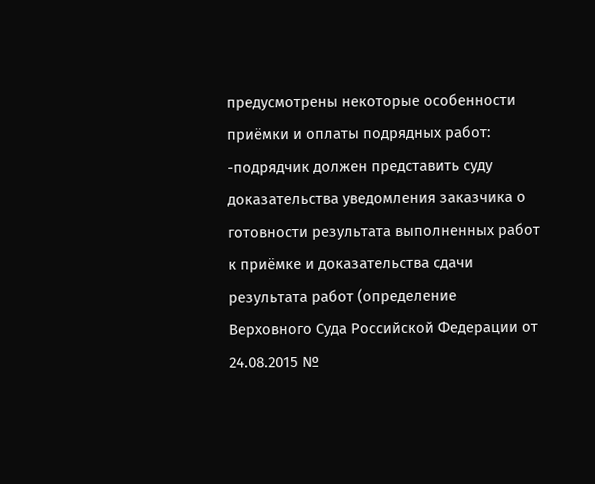предусмотрены некоторые особенности приёмки и оплаты подрядных работ: -подрядчик должен представить суду доказательства уведомления заказчика о готовности результата выполненных работ к приёмке и доказательства сдачи результата работ (определение Верховного Суда Российской Федерации от 24.08.2015 №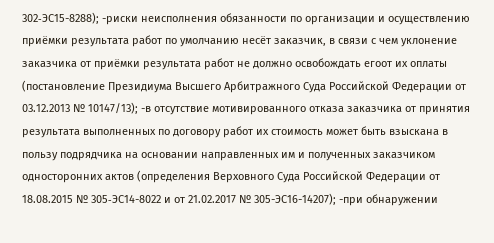302‑ЭС15-8288); -риски неисполнения обязанности по организации и осуществлению приёмки результата работ по умолчанию несёт заказчик, в связи с чем уклонение заказчика от приёмки результата работ не должно освобождать егоот их оплаты (постановление Президиума Высшего Арбитражного Суда Российской Федерации от 03.12.2013 № 10147/13); -в отсутствие мотивированного отказа заказчика от принятия результата выполненных по договору работ их стоимость может быть взыскана в пользу подрядчика на основании направленных им и полученных заказчиком односторонних актов (определения Верховного Суда Российской Федерации от 18.08.2015 № 305‑ЭС14-8022 и от 21.02.2017 № 305-ЭС16-14207); -при обнаружении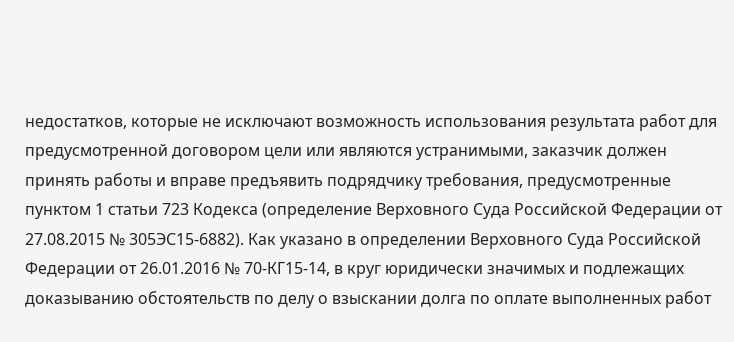недостатков, которые не исключают возможность использования результата работ для предусмотренной договором цели или являются устранимыми, заказчик должен принять работы и вправе предъявить подрядчику требования, предусмотренные пунктом 1 статьи 723 Кодекса (определение Верховного Суда Российской Федерации от 27.08.2015 № 305ЭС15-6882). Как указано в определении Верховного Суда Российской Федерации от 26.01.2016 № 70‑КГ15-14, в круг юридически значимых и подлежащих доказыванию обстоятельств по делу о взыскании долга по оплате выполненных работ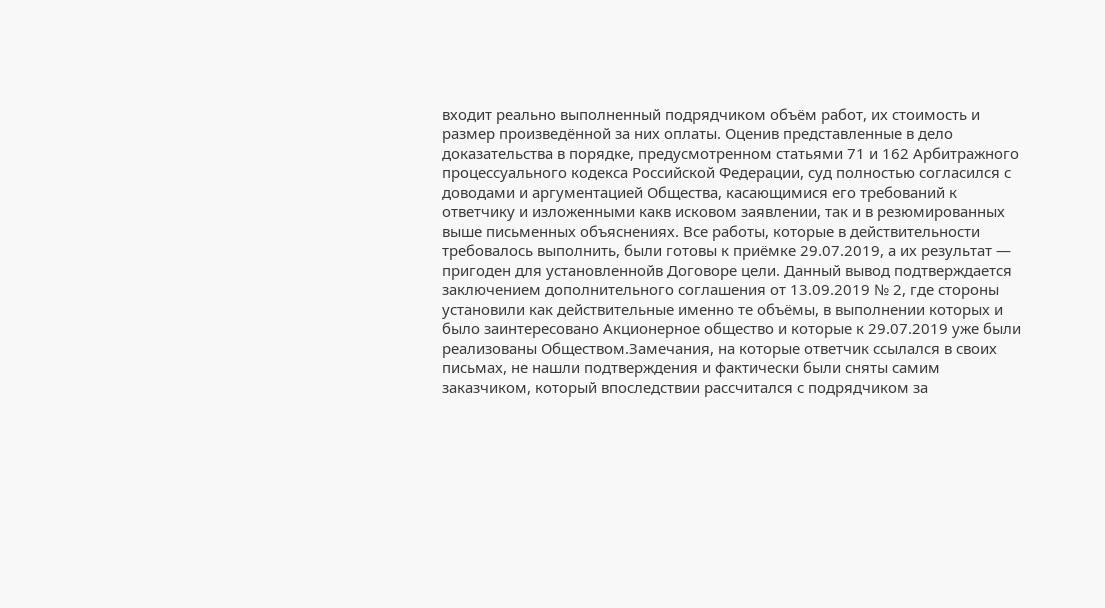входит реально выполненный подрядчиком объём работ, их стоимость и размер произведённой за них оплаты. Оценив представленные в дело доказательства в порядке, предусмотренном статьями 71 и 162 Арбитражного процессуального кодекса Российской Федерации, суд полностью согласился с доводами и аргументацией Общества, касающимися его требований к ответчику и изложенными какв исковом заявлении, так и в резюмированных выше письменных объяснениях. Все работы, которые в действительности требовалось выполнить, были готовы к приёмке 29.07.2019, а их результат — пригоден для установленнойв Договоре цели. Данный вывод подтверждается заключением дополнительного соглашения от 13.09.2019 № 2, где стороны установили как действительные именно те объёмы, в выполнении которых и было заинтересовано Акционерное общество и которые к 29.07.2019 уже были реализованы Обществом.Замечания, на которые ответчик ссылался в своих письмах, не нашли подтверждения и фактически были сняты самим заказчиком, который впоследствии рассчитался с подрядчиком за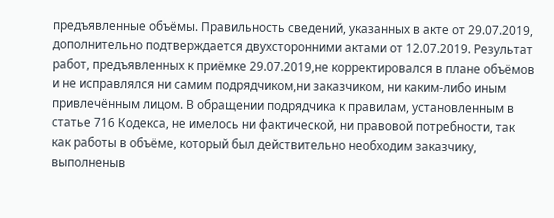предъявленные объёмы. Правильность сведений, указанных в акте от 29.07.2019, дополнительно подтверждается двухсторонними актами от 12.07.2019. Результат работ, предъявленных к приёмке 29.07.2019,не корректировался в плане объёмов и не исправлялся ни самим подрядчиком,ни заказчиком, ни каким-либо иным привлечённым лицом. В обращении подрядчика к правилам, установленным в статье 716 Кодекса, не имелось ни фактической, ни правовой потребности, так как работы в объёме, который был действительно необходим заказчику, выполненыв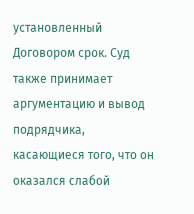установленный Договором срок. Суд также принимает аргументацию и вывод подрядчика, касающиеся того, что он оказался слабой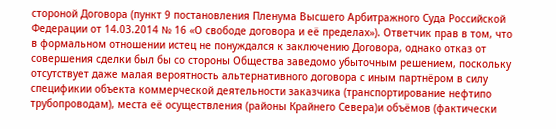стороной Договора (пункт 9 постановления Пленума Высшего Арбитражного Суда Российской Федерации от 14.03.2014 № 16 «О свободе договора и её пределах»). Ответчик прав в том, что в формальном отношении истец не понуждался к заключению Договора, однако отказ от совершения сделки был бы со стороны Общества заведомо убыточным решением, поскольку отсутствует даже малая вероятность альтернативного договора с иным партнёром в силу спецификии объекта коммерческой деятельности заказчика (транспортирование нефтипо трубопроводам), места её осуществления (районы Крайнего Севера)и объёмов (фактически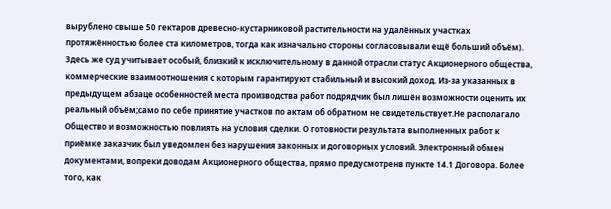вырублено свыше 50 гектаров древесно-кустарниковой растительности на удалённых участках протяжённостью более ста километров, тогда как изначально стороны согласовывали ещё больший объём). Здесь же суд учитывает особый, близкий к исключительному в данной отрасли статус Акционерного общества, коммерческие взаимоотношения с которым гарантируют стабильный и высокий доход. Из-за указанных в предыдущем абзаце особенностей места производства работ подрядчик был лишён возможности оценить их реальный объём;само по себе принятие участков по актам об обратном не свидетельствует.Не располагало Общество и возможностью повлиять на условия сделки. О готовности результата выполненных работ к приёмке заказчик был уведомлен без нарушения законных и договорных условий. Электронный обмен документами, вопреки доводам Акционерного общества, прямо предусмотренв пункте 14.1 Договора. Более того, как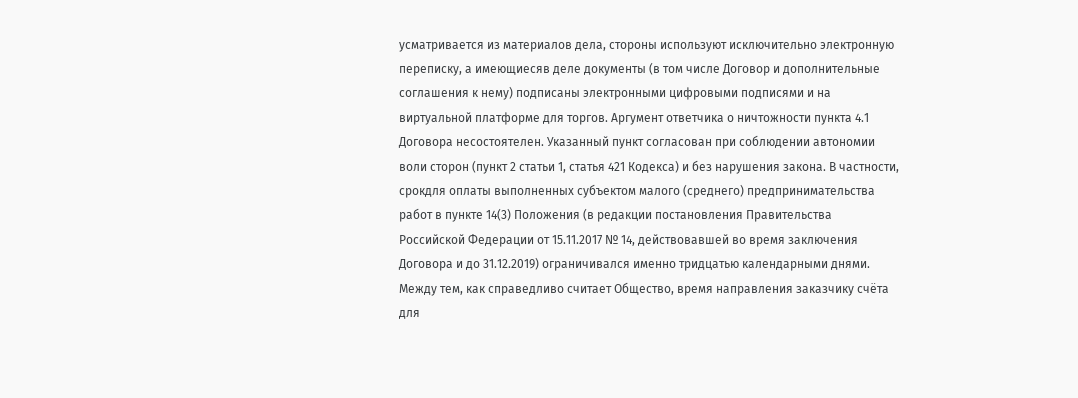усматривается из материалов дела, стороны используют исключительно электронную переписку, а имеющиесяв деле документы (в том числе Договор и дополнительные соглашения к нему) подписаны электронными цифровыми подписями и на виртуальной платформе для торгов. Аргумент ответчика о ничтожности пункта 4.1 Договора несостоятелен. Указанный пункт согласован при соблюдении автономии воли сторон (пункт 2 статьи 1, статья 421 Кодекса) и без нарушения закона. В частности, срокдля оплаты выполненных субъектом малого (среднего) предпринимательства работ в пункте 14(3) Положения (в редакции постановления Правительства Российской Федерации от 15.11.2017 № 14, действовавшей во время заключения Договора и до 31.12.2019) ограничивался именно тридцатью календарными днями. Между тем, как справедливо считает Общество, время направления заказчику счёта для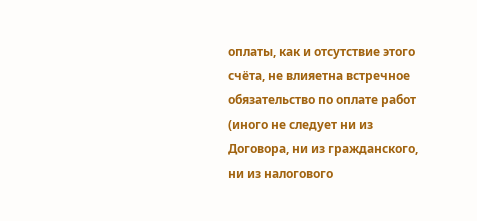оплаты, как и отсутствие этого счёта, не влияетна встречное обязательство по оплате работ (иного не следует ни из Договора, ни из гражданского, ни из налогового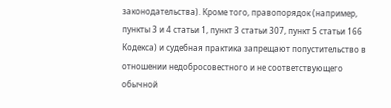законодательства). Кроме того, правопорядок (например, пункты 3 и 4 статьи 1, пункт 3 статьи 307, пункт 5 статьи 166 Кодекса) и судебная практика запрещают попустительство в отношении недобросовестного и не соответствующего обычной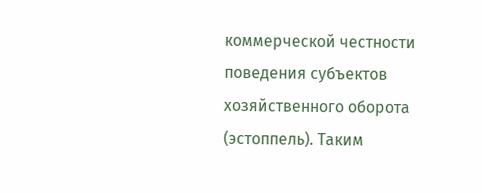коммерческой честности поведения субъектов хозяйственного оборота (эстоппель). Таким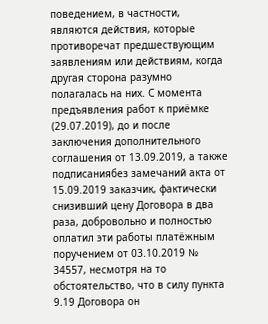поведением, в частности, являются действия, которые противоречат предшествующим заявлениям или действиям, когда другая сторона разумно полагалась на них. С момента предъявления работ к приёмке (29.07.2019), до и после заключения дополнительного соглашения от 13.09.2019, а также подписаниябез замечаний акта от 15.09.2019 заказчик, фактически снизивший цену Договора в два раза, добровольно и полностью оплатил эти работы платёжным поручением от 03.10.2019 № 34557, несмотря на то обстоятельство, что в силу пункта 9.19 Договора он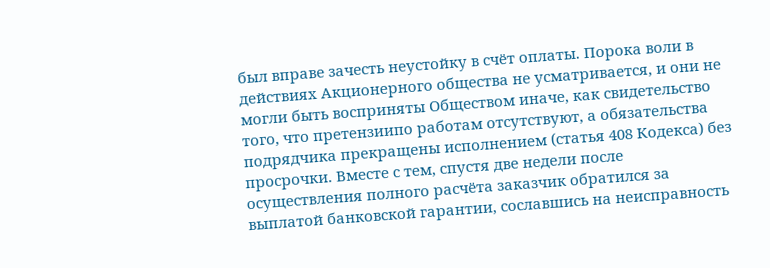был вправе зачесть неустойку в счёт оплаты. Порока воли в действиях Акционерного общества не усматривается, и они не могли быть восприняты Обществом иначе, как свидетельство того, что претензиипо работам отсутствуют, а обязательства подрядчика прекращены исполнением (статья 408 Кодекса) без просрочки. Вместе с тем, спустя две недели после осуществления полного расчёта заказчик обратился за выплатой банковской гарантии, сославшись на неисправность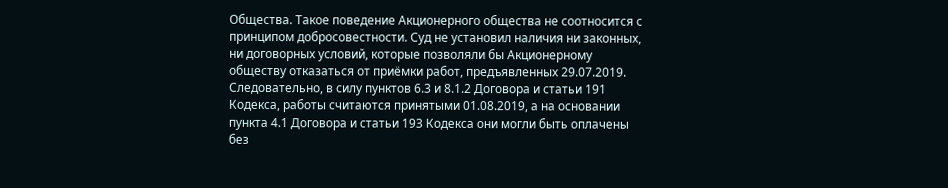Общества. Такое поведение Акционерного общества не соотносится с принципом добросовестности. Суд не установил наличия ни законных, ни договорных условий, которые позволяли бы Акционерному обществу отказаться от приёмки работ, предъявленных 29.07.2019. Следовательно, в силу пунктов 6.3 и 8.1.2 Договора и статьи 191 Кодекса, работы считаются принятыми 01.08.2019, а на основании пункта 4.1 Договора и статьи 193 Кодекса они могли быть оплачены без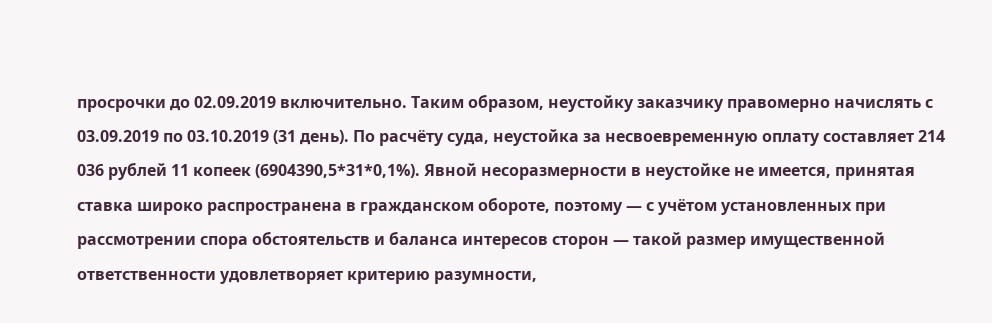просрочки до 02.09.2019 включительно. Таким образом, неустойку заказчику правомерно начислять с 03.09.2019 по 03.10.2019 (31 день). По расчёту суда, неустойка за несвоевременную оплату составляет 214 036 рублей 11 копеек (6904390,5*31*0,1%). Явной несоразмерности в неустойке не имеется, принятая ставка широко распространена в гражданском обороте, поэтому — с учётом установленных при рассмотрении спора обстоятельств и баланса интересов сторон — такой размер имущественной ответственности удовлетворяет критерию разумности,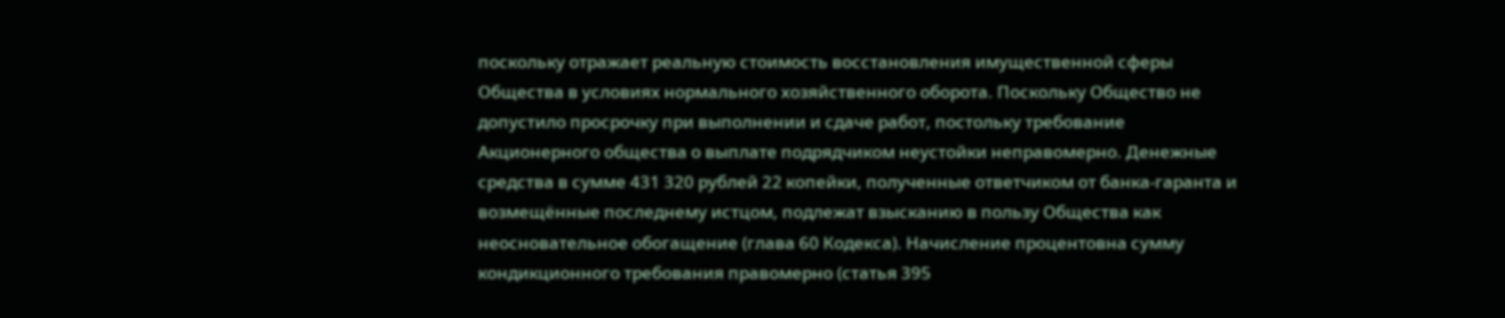поскольку отражает реальную стоимость восстановления имущественной сферы Общества в условиях нормального хозяйственного оборота. Поскольку Общество не допустило просрочку при выполнении и сдаче работ, постольку требование Акционерного общества о выплате подрядчиком неустойки неправомерно. Денежные средства в сумме 431 320 рублей 22 копейки, полученные ответчиком от банка-гаранта и возмещённые последнему истцом, подлежат взысканию в пользу Общества как неосновательное обогащение (глава 60 Кодекса). Начисление процентовна сумму кондикционного требования правомерно (статья 395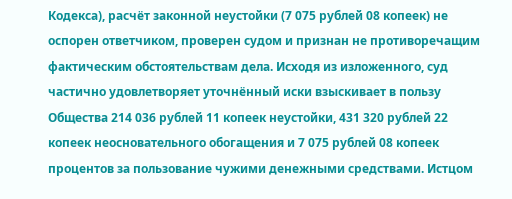Кодекса), расчёт законной неустойки (7 075 рублей 08 копеек) не оспорен ответчиком, проверен судом и признан не противоречащим фактическим обстоятельствам дела. Исходя из изложенного, суд частично удовлетворяет уточнённый иски взыскивает в пользу Общества 214 036 рублей 11 копеек неустойки, 431 320 рублей 22 копеек неосновательного обогащения и 7 075 рублей 08 копеек процентов за пользование чужими денежными средствами. Истцом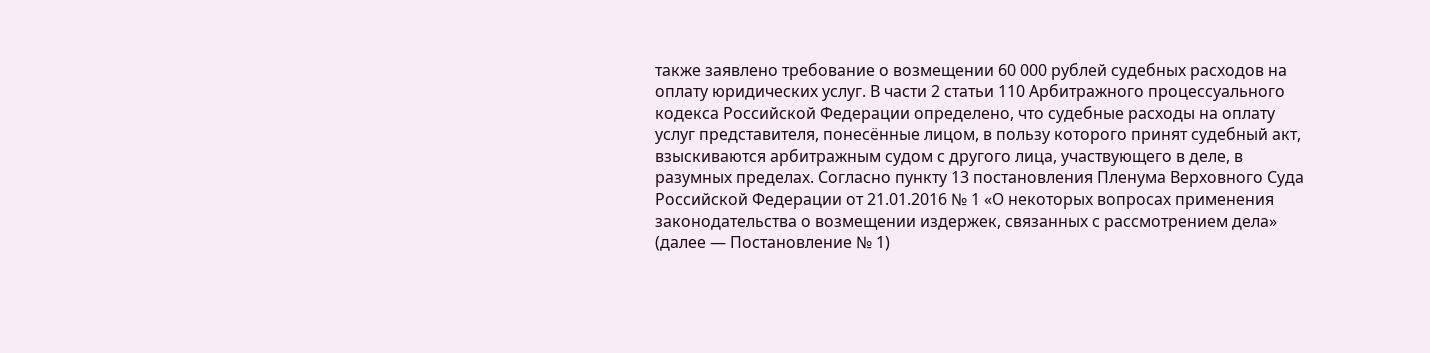также заявлено требование о возмещении 60 000 рублей судебных расходов на оплату юридических услуг. В части 2 статьи 110 Арбитражного процессуального кодекса Российской Федерации определено, что судебные расходы на оплату услуг представителя, понесённые лицом, в пользу которого принят судебный акт, взыскиваются арбитражным судом с другого лица, участвующего в деле, в разумных пределах. Согласно пункту 13 постановления Пленума Верховного Суда Российской Федерации от 21.01.2016 № 1 «О некоторых вопросах применения законодательства о возмещении издержек, связанных с рассмотрением дела» (далее — Постановление № 1)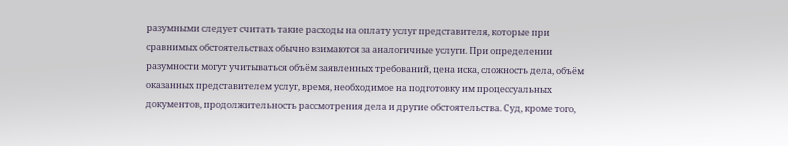разумными следует считать такие расходы на оплату услуг представителя, которые при сравнимых обстоятельствах обычно взимаются за аналогичные услуги. При определении разумности могут учитываться объём заявленных требований, цена иска, сложность дела, объём оказанных представителем услуг, время, необходимое на подготовку им процессуальных документов, продолжительность рассмотрения дела и другие обстоятельства. Суд, кроме того,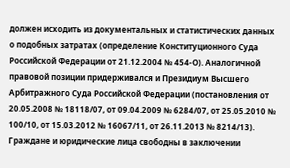должен исходить из документальных и статистических данных о подобных затратах (определение Конституционного Суда Российской Федерации от 21.12.2004 № 454-О). Аналогичной правовой позиции придерживался и Президиум Высшего Арбитражного Суда Российской Федерации (постановления от 20.05.2008 № 18118/07, от 09.04.2009 № 6284/07, от 25.05.2010 № 100/10, от 15.03.2012 № 16067/11, от 26.11.2013 № 8214/13). Граждане и юридические лица свободны в заключении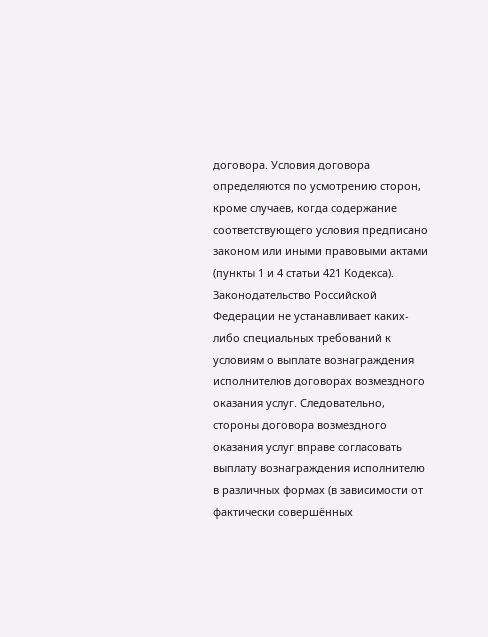договора. Условия договора определяются по усмотрению сторон, кроме случаев, когда содержание соответствующего условия предписано законом или иными правовыми актами (пункты 1 и 4 статьи 421 Кодекса). Законодательство Российской Федерации не устанавливает каких-либо специальных требований к условиям о выплате вознаграждения исполнителюв договорах возмездного оказания услуг. Следовательно, стороны договора возмездного оказания услуг вправе согласовать выплату вознаграждения исполнителю в различных формах (в зависимости от фактически совершённых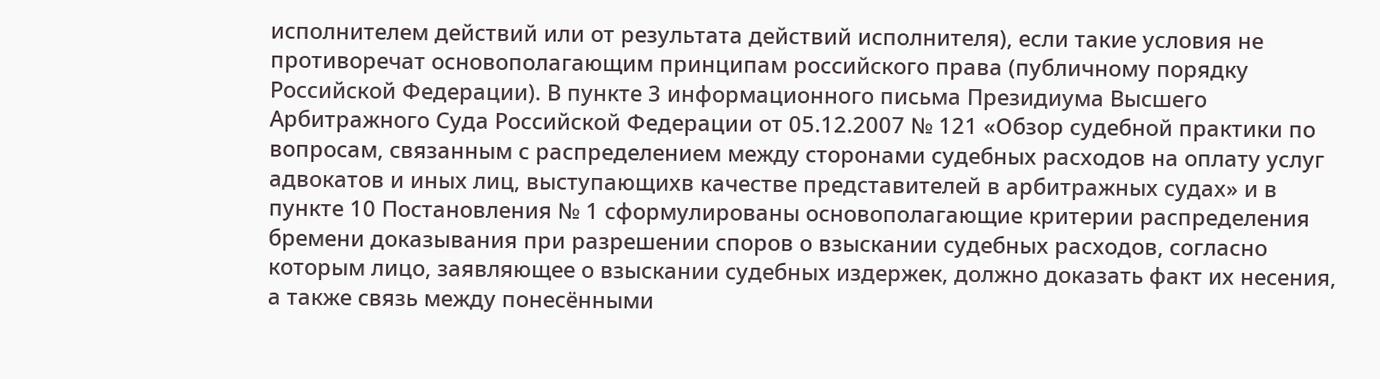исполнителем действий или от результата действий исполнителя), если такие условия не противоречат основополагающим принципам российского права (публичному порядку Российской Федерации). В пункте 3 информационного письма Президиума Высшего Арбитражного Суда Российской Федерации от 05.12.2007 № 121 «Обзор судебной практики по вопросам, связанным с распределением между сторонами судебных расходов на оплату услуг адвокатов и иных лиц, выступающихв качестве представителей в арбитражных судах» и в пункте 10 Постановления № 1 сформулированы основополагающие критерии распределения бремени доказывания при разрешении споров о взыскании судебных расходов, согласно которым лицо, заявляющее о взыскании судебных издержек, должно доказать факт их несения, а также связь между понесёнными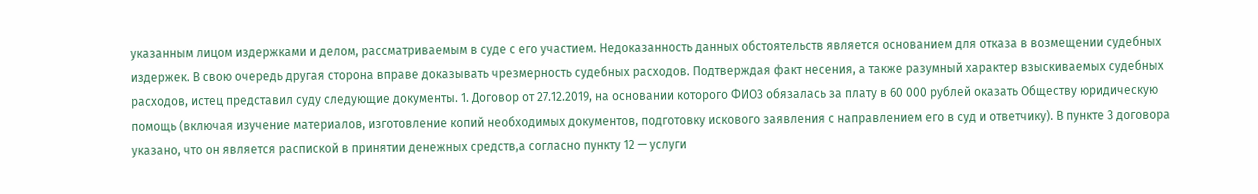указанным лицом издержками и делом, рассматриваемым в суде с его участием. Недоказанность данных обстоятельств является основанием для отказа в возмещении судебных издержек. В свою очередь другая сторона вправе доказывать чрезмерность судебных расходов. Подтверждая факт несения, а также разумный характер взыскиваемых судебных расходов, истец представил суду следующие документы. 1. Договор от 27.12.2019, на основании которого ФИО3 обязалась за плату в 60 000 рублей оказать Обществу юридическую помощь (включая изучение материалов, изготовление копий необходимых документов, подготовку искового заявления с направлением его в суд и ответчику). В пункте 3 договора указано, что он является распиской в принятии денежных средств,а согласно пункту 12 — услуги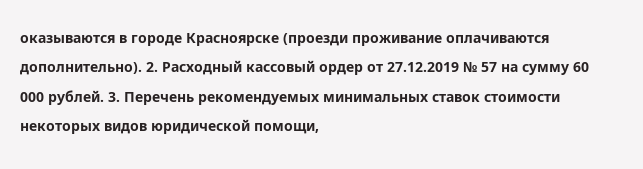оказываются в городе Красноярске (проезди проживание оплачиваются дополнительно). 2. Расходный кассовый ордер от 27.12.2019 № 57 на сумму 60 000 рублей. 3. Перечень рекомендуемых минимальных ставок стоимости некоторых видов юридической помощи,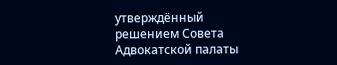утверждённый решением Совета Адвокатской палаты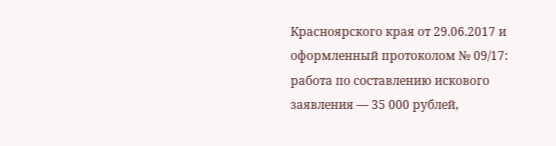Красноярского края от 29.06.2017 и оформленный протоколом № 09/17: работа по составлению искового заявления — 35 000 рублей,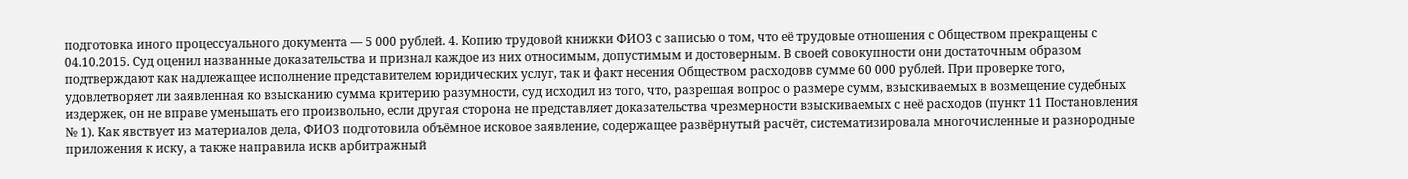подготовка иного процессуального документа — 5 000 рублей. 4. Копию трудовой книжки ФИО3 с записью о том, что её трудовые отношения с Обществом прекращены с 04.10.2015. Суд оценил названные доказательства и признал каждое из них относимым, допустимым и достоверным. В своей совокупности они достаточным образом подтверждают как надлежащее исполнение представителем юридических услуг, так и факт несения Обществом расходовв сумме 60 000 рублей. При проверке того, удовлетворяет ли заявленная ко взысканию сумма критерию разумности, суд исходил из того, что, разрешая вопрос о размере сумм, взыскиваемых в возмещение судебных издержек, он не вправе уменьшать его произвольно, если другая сторона не представляет доказательства чрезмерности взыскиваемых с неё расходов (пункт 11 Постановления № 1). Как явствует из материалов дела, ФИО3 подготовила объёмное исковое заявление, содержащее развёрнутый расчёт, систематизировала многочисленные и разнородные приложения к иску, а также направила искв арбитражный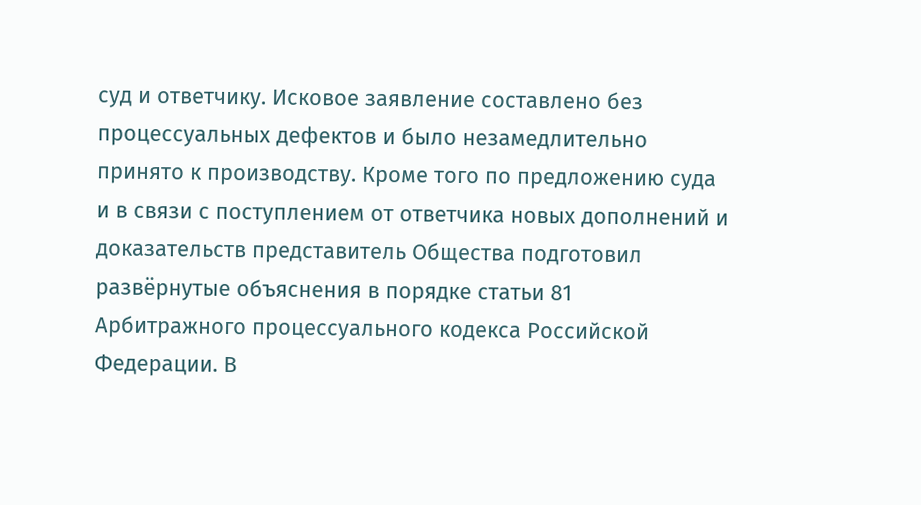суд и ответчику. Исковое заявление составлено без процессуальных дефектов и было незамедлительно принято к производству. Кроме того по предложению суда и в связи с поступлением от ответчика новых дополнений и доказательств представитель Общества подготовил развёрнутые объяснения в порядке статьи 81 Арбитражного процессуального кодекса Российской Федерации. В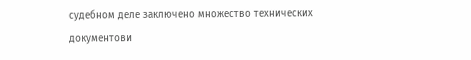судебном деле заключено множество технических документови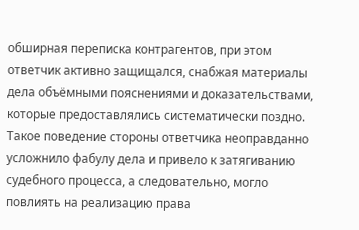обширная переписка контрагентов, при этом ответчик активно защищался, снабжая материалы дела объёмными пояснениями и доказательствами, которые предоставлялись систематически поздно. Такое поведение стороны ответчика неоправданно усложнило фабулу дела и привело к затягиванию судебного процесса, а следовательно, могло повлиять на реализацию права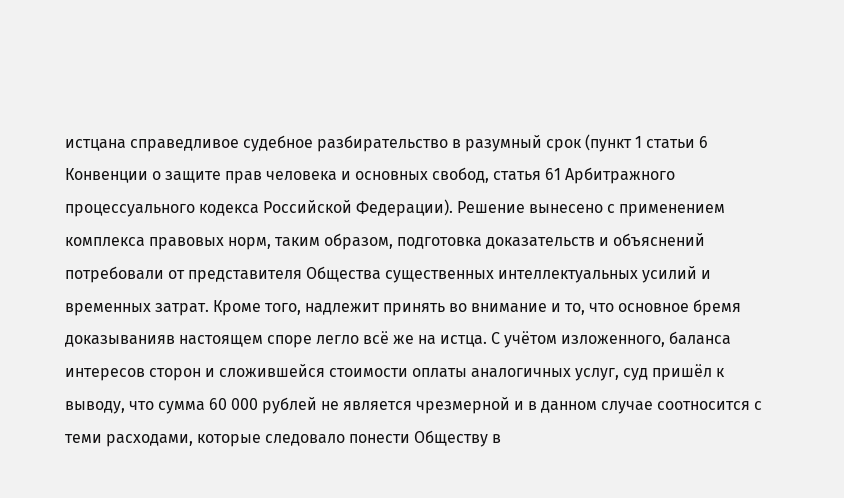истцана справедливое судебное разбирательство в разумный срок (пункт 1 статьи 6 Конвенции о защите прав человека и основных свобод, статья 61 Арбитражного процессуального кодекса Российской Федерации). Решение вынесено с применением комплекса правовых норм, таким образом, подготовка доказательств и объяснений потребовали от представителя Общества существенных интеллектуальных усилий и временных затрат. Кроме того, надлежит принять во внимание и то, что основное бремя доказыванияв настоящем споре легло всё же на истца. С учётом изложенного, баланса интересов сторон и сложившейся стоимости оплаты аналогичных услуг, суд пришёл к выводу, что сумма 60 000 рублей не является чрезмерной и в данном случае соотносится с теми расходами, которые следовало понести Обществу в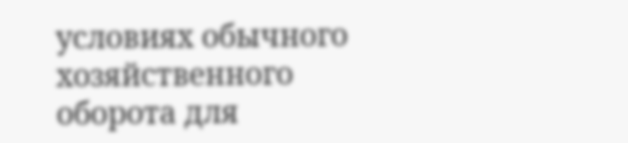условиях обычного хозяйственного оборота для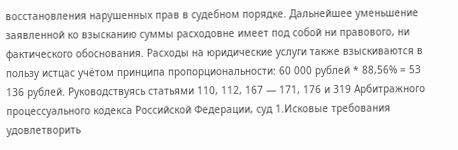восстановления нарушенных прав в судебном порядке. Дальнейшее уменьшение заявленной ко взысканию суммы расходовне имеет под собой ни правового, ни фактического обоснования. Расходы на юридические услуги также взыскиваются в пользу истцас учётом принципа пропорциональности: 60 000 рублей * 88,56% = 53 136 рублей. Руководствуясь статьями 110, 112, 167 — 171, 176 и 319 Арбитражного процессуального кодекса Российской Федерации, суд 1.Исковые требования удовлетворить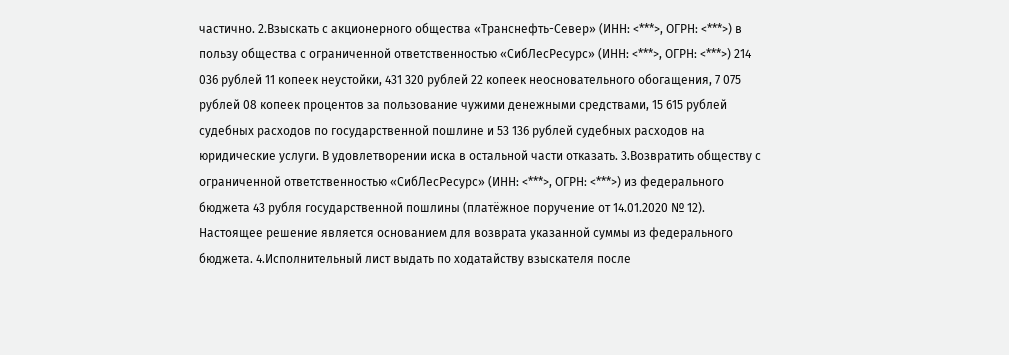частично. 2.Взыскать с акционерного общества «Транснефть-Север» (ИНН: <***>, ОГРН: <***>) в пользу общества с ограниченной ответственностью «СибЛесРесурс» (ИНН: <***>, ОГРН: <***>) 214 036 рублей 11 копеек неустойки, 431 320 рублей 22 копеек неосновательного обогащения, 7 075 рублей 08 копеек процентов за пользование чужими денежными средствами, 15 615 рублей судебных расходов по государственной пошлине и 53 136 рублей судебных расходов на юридические услуги. В удовлетворении иска в остальной части отказать. 3.Возвратить обществу с ограниченной ответственностью «СибЛесРесурс» (ИНН: <***>, ОГРН: <***>) из федерального бюджета 43 рубля государственной пошлины (платёжное поручение от 14.01.2020 № 12). Настоящее решение является основанием для возврата указанной суммы из федерального бюджета. 4.Исполнительный лист выдать по ходатайству взыскателя после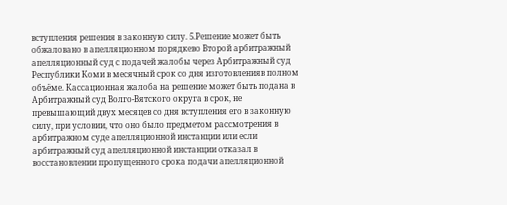вступления решения в законную силу. 5.Решение может быть обжаловано в апелляционном порядкево Второй арбитражный апелляционный суд с подачей жалобы через Арбитражный суд Республики Коми в месячный срок со дня изготовленияв полном объёме. Кассационная жалоба на решение может быть подана в Арбитражный суд Волго-Вятского округа в срок, не превышающий двух месяцев со дня вступления его в законную силу, при условии, что оно было предметом рассмотрения в арбитражном суде апелляционной инстанции или если арбитражный суд апелляционной инстанции отказал в восстановлении пропущенного срока подачи апелляционной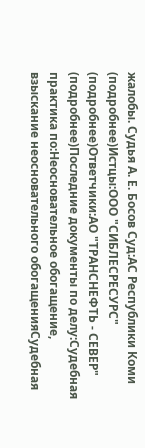жалобы. Судья А. Е. Босов Суд:АС Республики Коми (подробнее)Истцы:ООО "СИБЛЕСРЕСУРС" (подробнее)Ответчики:АО "ТРАНСНЕФТЬ - СЕВЕР" (подробнее)Последние документы по делу:Судебная практика по:Неосновательное обогащение, взыскание неосновательного обогащенияСудебная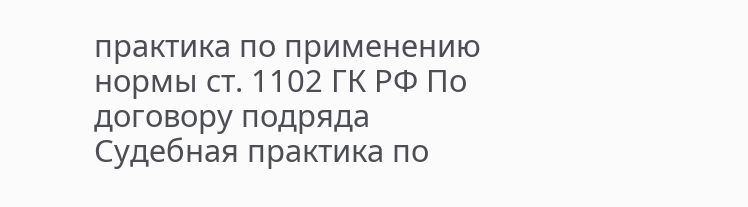практика по применению нормы ст. 1102 ГК РФ По договору подряда Судебная практика по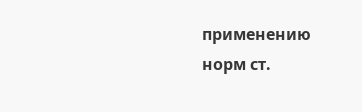применению норм ст.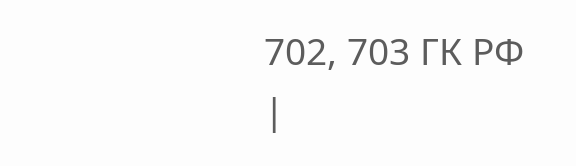702, 703 ГК РФ
|